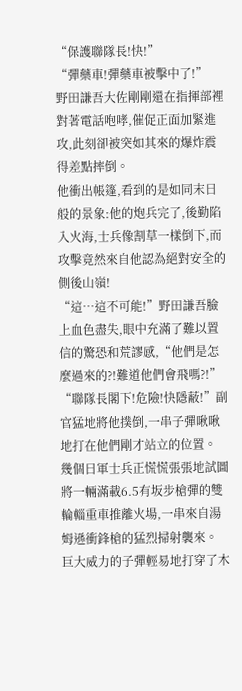“保護聯隊長!快!”
“彈藥車!彈藥車被擊中了!”
野田謙吾大佐剛剛還在指揮部裡對著電話咆哮,催促正面加緊進攻,此刻卻被突如其來的爆炸震得差點摔倒。
他衝出帳篷,看到的是如同末日般的景象:他的炮兵完了,後勤陷入火海,士兵像割草一樣倒下,而攻擊竟然來自他認為絕對安全的側後山嶺!
“這…這不可能!”野田謙吾臉上血色盡失,眼中充滿了難以置信的驚恐和荒謬感,“他們是怎麼過來的?!難道他們會飛嗎?!”
“聯隊長閣下!危險!快隱蔽!”副官猛地將他撲倒,一串子彈啾啾地打在他們剛才站立的位置。
幾個日軍士兵正慌慌張張地試圖將一輛滿載6.5有坂步槍彈的雙輪輜重車推離火場,一串來自湯姆遜衝鋒槍的猛烈掃射襲來。
巨大威力的子彈輕易地打穿了木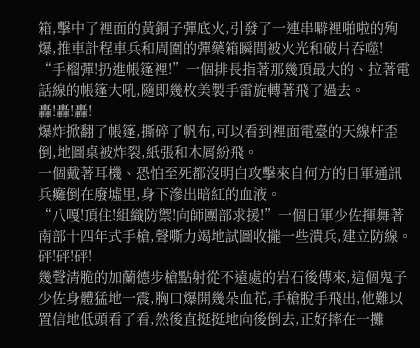箱,擊中了裡面的黃銅子彈底火,引發了一連串噼裡啪啦的殉爆,推車計程車兵和周圍的彈藥箱瞬間被火光和破片吞噬!
“手榴彈!扔進帳篷裡!”一個排長指著那幾頂最大的、拉著電話線的帳篷大吼,隨即幾枚美製手雷旋轉著飛了過去。
轟!轟!轟!
爆炸掀翻了帳篷,撕碎了帆布,可以看到裡面電臺的天線杆歪倒,地圖桌被炸裂,紙張和木屑紛飛。
一個戴著耳機、恐怕至死都沒明白攻擊來自何方的日軍通訊兵癱倒在廢墟里,身下滲出暗紅的血液。
“八嘎!頂住!組織防禦!向師團部求援!”一個日軍少佐揮舞著南部十四年式手槍,聲嘶力竭地試圖收攏一些潰兵,建立防線。
砰!砰!砰!
幾聲清脆的加蘭德步槍點射從不遠處的岩石後傳來,這個鬼子少佐身體猛地一震,胸口爆開幾朵血花,手槍脫手飛出,他難以置信地低頭看了看,然後直挺挺地向後倒去,正好摔在一攤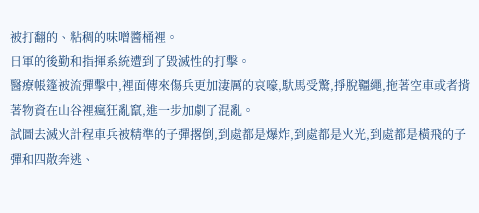被打翻的、粘稠的味噌醬桶裡。
日軍的後勤和指揮系統遭到了毀滅性的打擊。
醫療帳篷被流彈擊中,裡面傳來傷兵更加淒厲的哀嚎,馱馬受驚,掙脫韁繩,拖著空車或者揹著物資在山谷裡瘋狂亂竄,進一步加劇了混亂。
試圖去滅火計程車兵被精準的子彈撂倒,到處都是爆炸,到處都是火光,到處都是橫飛的子彈和四散奔逃、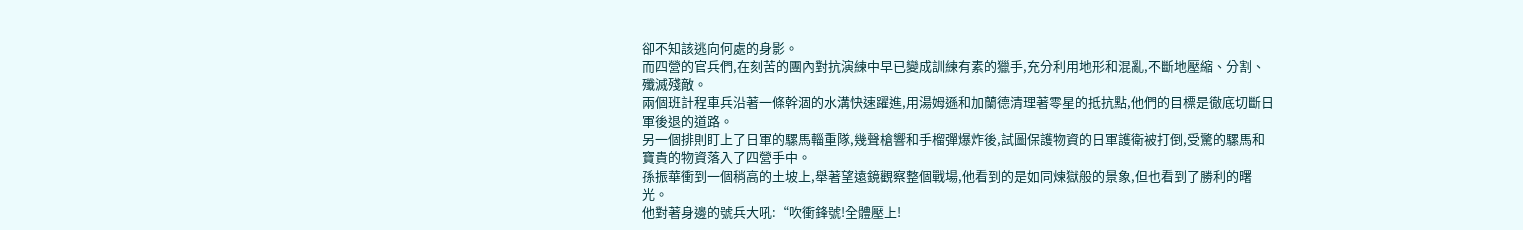卻不知該逃向何處的身影。
而四營的官兵們,在刻苦的團內對抗演練中早已變成訓練有素的獵手,充分利用地形和混亂,不斷地壓縮、分割、殲滅殘敵。
兩個班計程車兵沿著一條幹涸的水溝快速躍進,用湯姆遜和加蘭德清理著零星的抵抗點,他們的目標是徹底切斷日軍後退的道路。
另一個排則盯上了日軍的騾馬輜重隊,幾聲槍響和手榴彈爆炸後,試圖保護物資的日軍護衛被打倒,受驚的騾馬和寶貴的物資落入了四營手中。
孫振華衝到一個稍高的土坡上,舉著望遠鏡觀察整個戰場,他看到的是如同煉獄般的景象,但也看到了勝利的曙光。
他對著身邊的號兵大吼:“吹衝鋒號!全體壓上!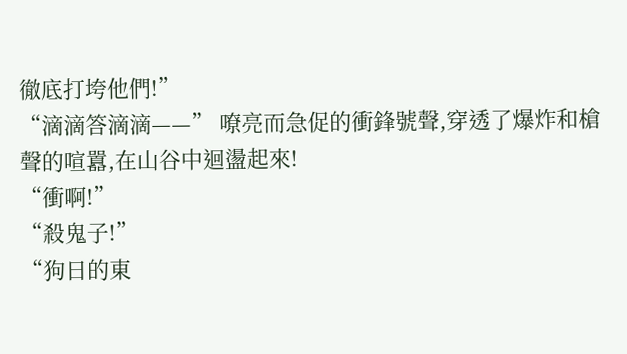徹底打垮他們!”
“滴滴答滴滴——” 嘹亮而急促的衝鋒號聲,穿透了爆炸和槍聲的喧囂,在山谷中迴盪起來!
“衝啊!”
“殺鬼子!”
“狗日的東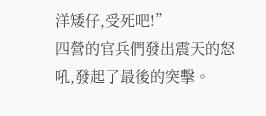洋矮仔,受死吧!”
四營的官兵們發出震天的怒吼,發起了最後的突擊。